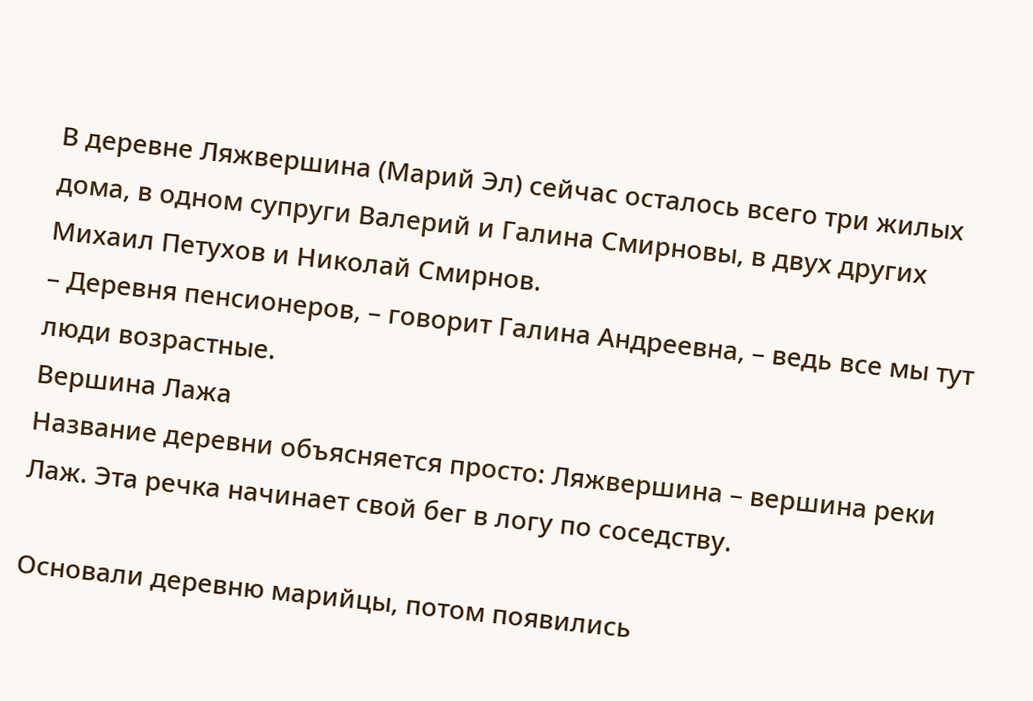В деревне Ляжвершина (Марий Эл) сейчас осталось всего три жилых дома, в одном супруги Валерий и Галина Смирновы, в двух других Михаил Петухов и Николай Смирнов.
– Деревня пенсионеров, – говорит Галина Андреевна, – ведь все мы тут люди возрастные.
Вершина Лажа
Название деревни объясняется просто: Ляжвершина – вершина реки Лаж. Эта речка начинает свой бег в логу по соседству.

Основали деревню марийцы, потом появились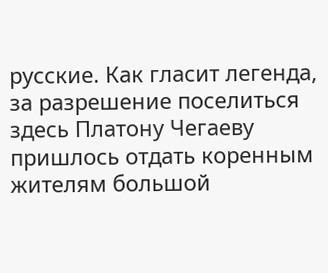русские. Как гласит легенда, за разрешение поселиться здесь Платону Чегаеву пришлось отдать коренным жителям большой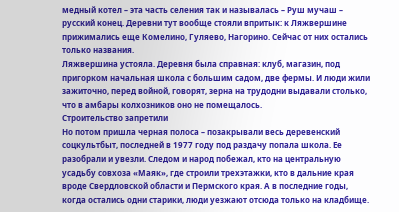медный котел – эта часть селения так и называлась – Руш мучаш – русский конец. Деревни тут вообще стояли впритык: к Ляжвершине прижимались еще Комелино, Гуляево, Нагорино. Сейчас от них остались только названия.
Ляжвершина устояла. Деревня была справная: клуб, магазин, под пригорком начальная школа с большим садом, две фермы. И люди жили зажиточно, перед войной, говорят, зерна на трудодни выдавали столько, что в амбары колхозников оно не помещалось.
Строительство запретили
Но потом пришла черная полоса – позакрывали весь деревенский соцкультбыт, последней в 1977 году под раздачу попала школа. Ее разобрали и увезли. Следом и народ побежал, кто на центральную усадьбу совхоза «Маяк», где строили трехэтажки, кто в дальние края вроде Свердловской области и Пермского края. А в последние годы, когда остались одни старики, люди уезжают отсюда только на кладбище.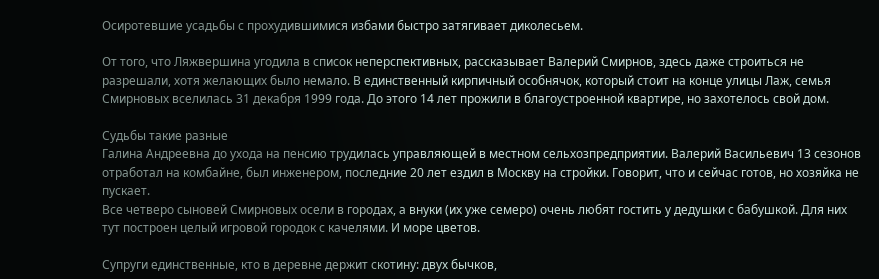Осиротевшие усадьбы с прохудившимися избами быстро затягивает диколесьем.

От того, что Ляжвершина угодила в список неперспективных, рассказывает Валерий Смирнов, здесь даже строиться не разрешали, хотя желающих было немало. В единственный кирпичный особнячок, который стоит на конце улицы Лаж, семья Смирновых вселилась 31 декабря 1999 года. До этого 14 лет прожили в благоустроенной квартире, но захотелось свой дом.

Судьбы такие разные
Галина Андреевна до ухода на пенсию трудилась управляющей в местном сельхозпредприятии. Валерий Васильевич 13 сезонов отработал на комбайне, был инженером, последние 20 лет ездил в Москву на стройки. Говорит, что и сейчас готов, но хозяйка не пускает.
Все четверо сыновей Смирновых осели в городах, а внуки (их уже семеро) очень любят гостить у дедушки с бабушкой. Для них тут построен целый игровой городок с качелями. И море цветов.

Супруги единственные, кто в деревне держит скотину: двух бычков,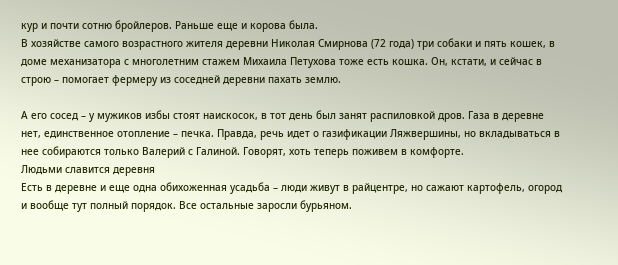кур и почти сотню бройлеров. Раньше еще и корова была.
В хозяйстве самого возрастного жителя деревни Николая Смирнова (72 года) три собаки и пять кошек, в доме механизатора с многолетним стажем Михаила Петухова тоже есть кошка. Он, кстати, и сейчас в строю – помогает фермеру из соседней деревни пахать землю.

А его сосед – у мужиков избы стоят наискосок, в тот день был занят распиловкой дров. Газа в деревне нет, единственное отопление – печка. Правда, речь идет о газификации Ляжвершины, но вкладываться в нее собираются только Валерий с Галиной. Говорят, хоть теперь поживем в комфорте.
Людьми славится деревня
Есть в деревне и еще одна обихоженная усадьба – люди живут в райцентре, но сажают картофель, огород и вообще тут полный порядок. Все остальные заросли бурьяном.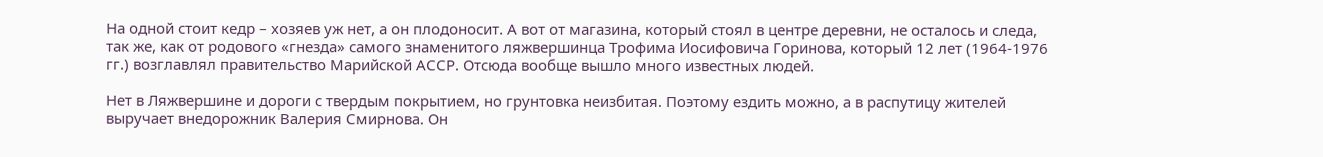На одной стоит кедр – хозяев уж нет, а он плодоносит. А вот от магазина, который стоял в центре деревни, не осталось и следа, так же, как от родового «гнезда» самого знаменитого ляжвершинца Трофима Иосифовича Горинова, который 12 лет (1964-1976 гг.) возглавлял правительство Марийской АССР. Отсюда вообще вышло много известных людей.

Нет в Ляжвершине и дороги с твердым покрытием, но грунтовка неизбитая. Поэтому ездить можно, а в распутицу жителей выручает внедорожник Валерия Смирнова. Он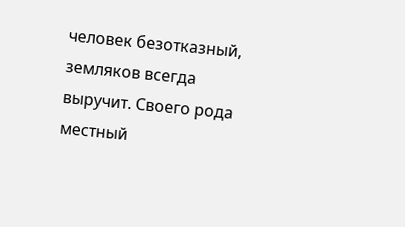человек безотказный, земляков всегда выручит. Своего рода местный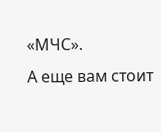«МЧС».
А еще вам стоит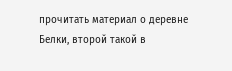прочитать материал о деревне Белки, второй такой в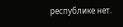республике нет.